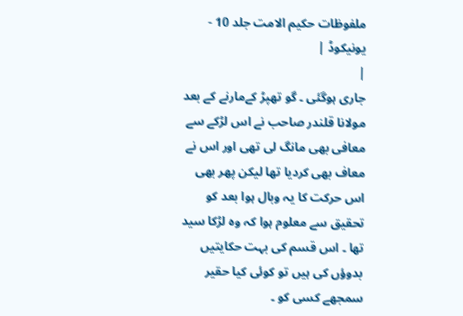ملفوظات حکیم الامت جلد 10 - یونیکوڈ |
|
جاری ہوگئی ۔ گو تھپڑ کےمارنے کے بعد مولانا قلندر صاحب نے اس لڑکے سے معافی بھی مانگ لی تھی اور اس نے معاف بھی کردیا تھا لیکن پھر بھی اس حرکت کا یہ وبال ہوا بعد کو تحقیق سے معلوم ہوا کہ وہ لڑکا سید تھا ۔ اس قسم کی بہت حکایتیں بدوؤں کی ہیں تو کوئی کیا حقیر سمجھے کسی کو ۔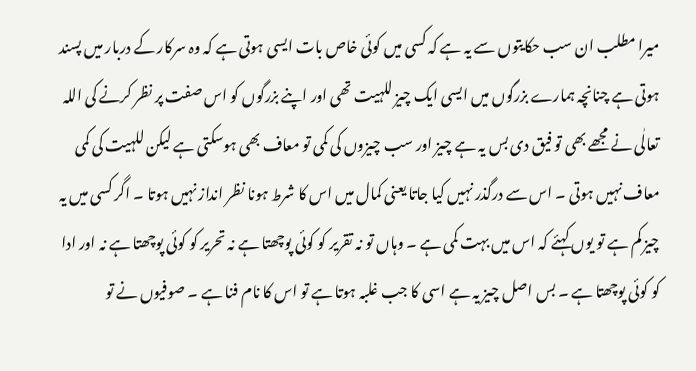میرا مطلب ان سب حکایتوں سے یہ ہے کہ کسی میں کوئی خاص بات ایسی ہوتی ہے کہ وہ سرکار کے دربار میں پسند ہوتی ہے چنانچہ ہمارے بزرگوں میں ایسی ایک چیز للہیت تھی اور اپنے بزرگوں کو اس صفت پر نظر کرنے کی اللہ تعالٰی نے مجھے بھی تو فیق دی بس یہ ہے چیز اور سب چیزوں کی کمی تو معاف بھی ہوسکتی ہے لیکن للہیت کی کمی معاف نہیں ہوتی ۔ اس سے درگذر نہیں کیا جاتا یعنی کمال میں اس کا شرط ہونا نظر انداز نہیں ہوتا ۔ اگر کسی میں یہ چیز کم ہے تو یوں کہئے کہ اس میں بہت کمی ہے ۔ وہاں تو نہ تقریر کو کوئی پوچھتا ہے نہ تحریر کو کوئی پوچھتا ہے نہ اور ادا کو کوئی پوچھتا ہے ۔ بس اصل چیز یہ ہے اسی کا جب غلبہ ہوتا ہے تو اس کا نام فنا ہے ۔ صوفیوں نے تو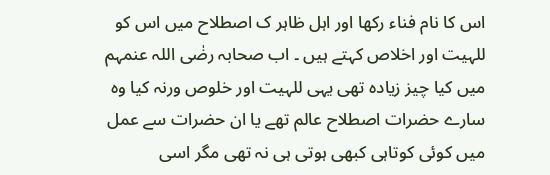اس کا نام فناء رکھا اور اہل ظاہر ک اصطلاح میں اس کو للہیت اور اخلاص کہتے ہیں ۔ اب صحابہ رضٰی اللہ عنمہم میں کیا چیز زیادہ تھی یہی للہیت اور خلوص ورنہ کیا وہ سارے حضرات اصطلاح عالم تھے یا ان حضرات سے عمل میں کوئی کوتاہی کبھی ہوتی ہی نہ تھی مگر اسی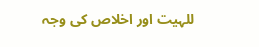للہیت اور اخلاص کی وجہ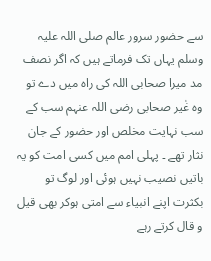سے حضور سرور عالم صلی اللہ علیہ وسلم یہاں تک فرماتے ہیں کہ اگر نصف مد میرا صحابی اللہ کی راہ میں دے تو وہ غٰیر صحابی رضی اللہ عنہم سب کے سب نہایت مخلص اور حضور کے جان نثار تھے ۔ پہلی امم میں کسی امت کو یہ باتیں نصیب نہیں ہوئی اور لوگ تو بکثرت اپنے انبیاء سے امتی ہوکر بھی قیل و قال کرتے رہے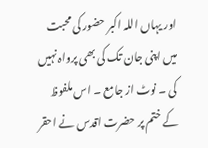اور یہاں اللہ اکبر حضور کی محبت میں اپنی جان تک کی بھی پرواہ نہیں کی ۔ نوٹ از جامع ۔ اس ملفوظ کے ختم پر حضرت اقدس نے احقر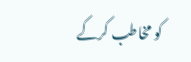کو مخاطب کرکے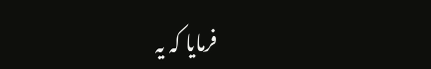فرمایا کہ یہ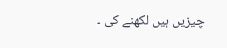چیزیں ہیں لکھنے کی ۔